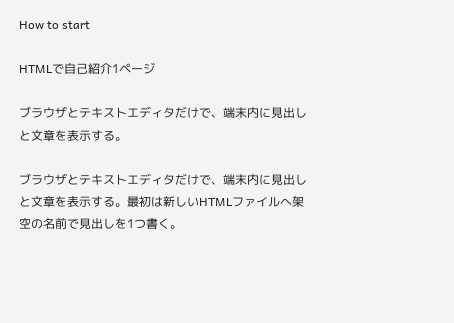How to start

HTMLで自己紹介1ページ

ブラウザとテキストエディタだけで、端末内に見出しと文章を表示する。

ブラウザとテキストエディタだけで、端末内に見出しと文章を表示する。最初は新しいHTMLファイルへ架空の名前で見出しを1つ書く。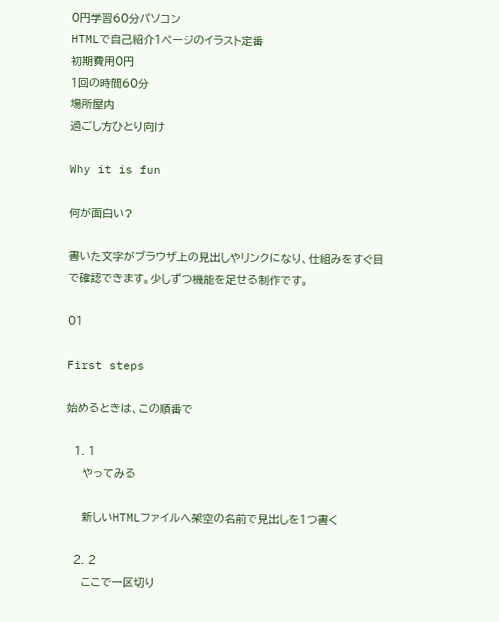0円学習60分パソコン
HTMLで自己紹介1ページのイラスト定番
初期費用0円
1回の時間60分
場所屋内
過ごし方ひとり向け

Why it is fun

何が面白い?

書いた文字がブラウザ上の見出しやリンクになり、仕組みをすぐ目で確認できます。少しずつ機能を足せる制作です。

01

First steps

始めるときは、この順番で

  1. 1
    やってみる

    新しいHTMLファイルへ架空の名前で見出しを1つ書く

  2. 2
    ここで一区切り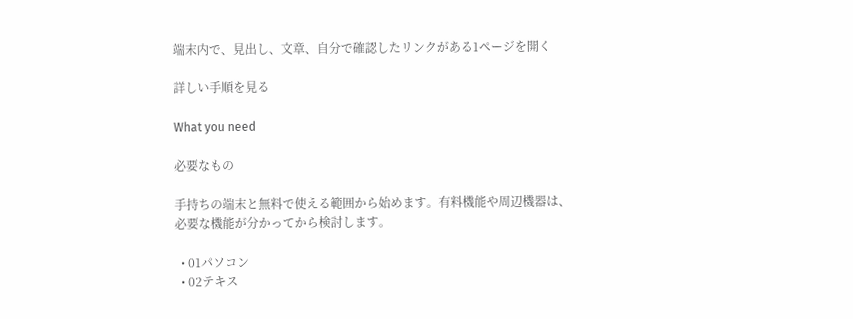端末内で、見出し、文章、自分で確認したリンクがある1ページを開く

詳しい手順を見る

What you need

必要なもの

手持ちの端末と無料で使える範囲から始めます。有料機能や周辺機器は、必要な機能が分かってから検討します。

  • 01パソコン
  • 02テキス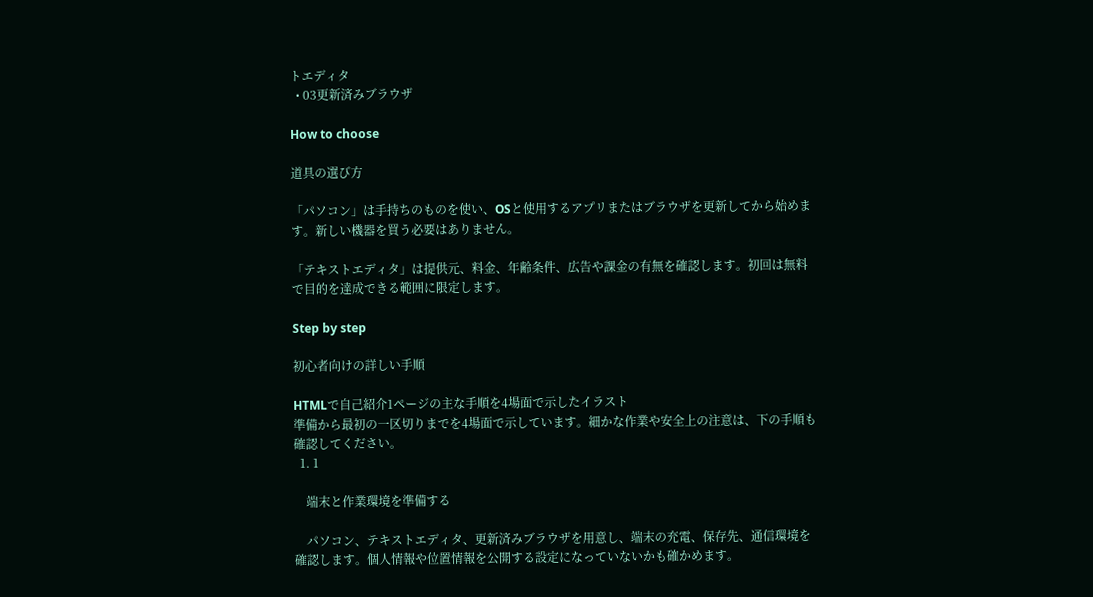トエディタ
  • 03更新済みブラウザ

How to choose

道具の選び方

「パソコン」は手持ちのものを使い、OSと使用するアプリまたはブラウザを更新してから始めます。新しい機器を買う必要はありません。

「テキストエディタ」は提供元、料金、年齢条件、広告や課金の有無を確認します。初回は無料で目的を達成できる範囲に限定します。

Step by step

初心者向けの詳しい手順

HTMLで自己紹介1ページの主な手順を4場面で示したイラスト
準備から最初の一区切りまでを4場面で示しています。細かな作業や安全上の注意は、下の手順も確認してください。
  1. 1

    端末と作業環境を準備する

    パソコン、テキストエディタ、更新済みブラウザを用意し、端末の充電、保存先、通信環境を確認します。個人情報や位置情報を公開する設定になっていないかも確かめます。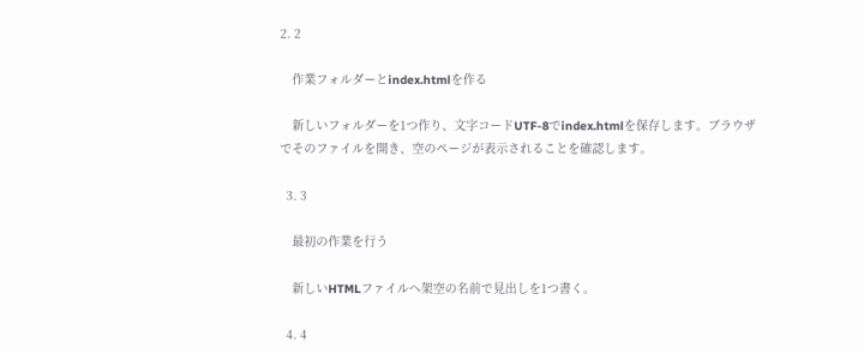2. 2

    作業フォルダーとindex.htmlを作る

    新しいフォルダーを1つ作り、文字コードUTF-8でindex.htmlを保存します。ブラウザでそのファイルを開き、空のページが表示されることを確認します。

  3. 3

    最初の作業を行う

    新しいHTMLファイルへ架空の名前で見出しを1つ書く。

  4. 4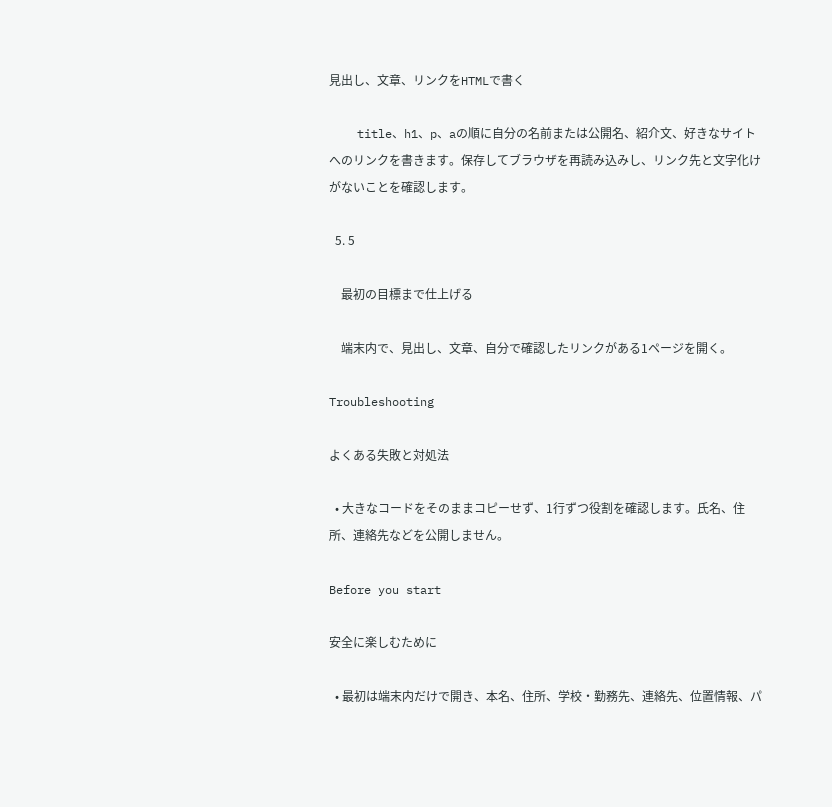見出し、文章、リンクをHTMLで書く

    title、h1、p、aの順に自分の名前または公開名、紹介文、好きなサイトへのリンクを書きます。保存してブラウザを再読み込みし、リンク先と文字化けがないことを確認します。

  5. 5

    最初の目標まで仕上げる

    端末内で、見出し、文章、自分で確認したリンクがある1ページを開く。

Troubleshooting

よくある失敗と対処法

  • 大きなコードをそのままコピーせず、1行ずつ役割を確認します。氏名、住所、連絡先などを公開しません。

Before you start

安全に楽しむために

  • 最初は端末内だけで開き、本名、住所、学校・勤務先、連絡先、位置情報、パ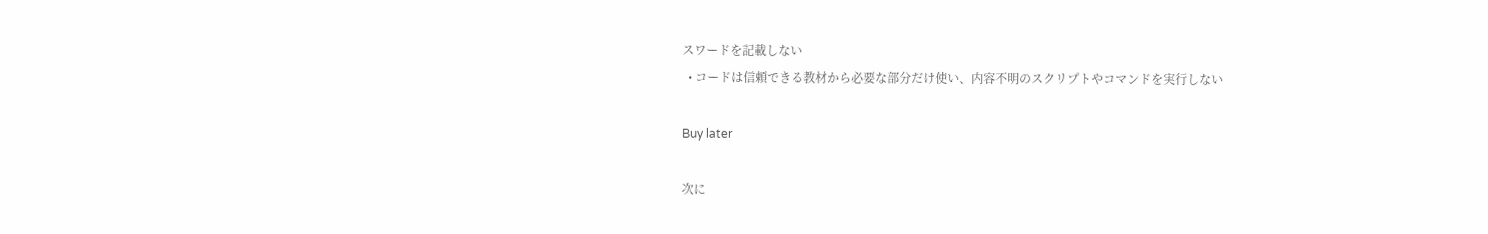スワードを記載しない
  • コードは信頼できる教材から必要な部分だけ使い、内容不明のスクリプトやコマンドを実行しない

Buy later

次に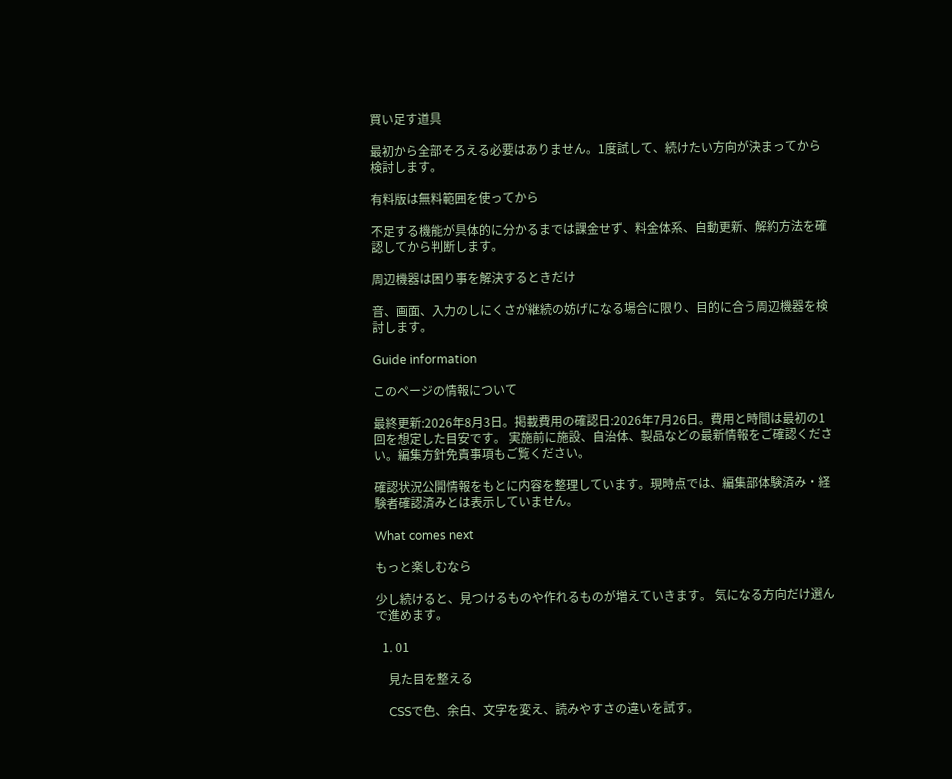買い足す道具

最初から全部そろえる必要はありません。1度試して、続けたい方向が決まってから検討します。

有料版は無料範囲を使ってから

不足する機能が具体的に分かるまでは課金せず、料金体系、自動更新、解約方法を確認してから判断します。

周辺機器は困り事を解決するときだけ

音、画面、入力のしにくさが継続の妨げになる場合に限り、目的に合う周辺機器を検討します。

Guide information

このページの情報について

最終更新:2026年8月3日。掲載費用の確認日:2026年7月26日。費用と時間は最初の1回を想定した目安です。 実施前に施設、自治体、製品などの最新情報をご確認ください。編集方針免責事項もご覧ください。

確認状況公開情報をもとに内容を整理しています。現時点では、編集部体験済み・経験者確認済みとは表示していません。

What comes next

もっと楽しむなら

少し続けると、見つけるものや作れるものが増えていきます。 気になる方向だけ選んで進めます。

  1. 01

    見た目を整える

    CSSで色、余白、文字を変え、読みやすさの違いを試す。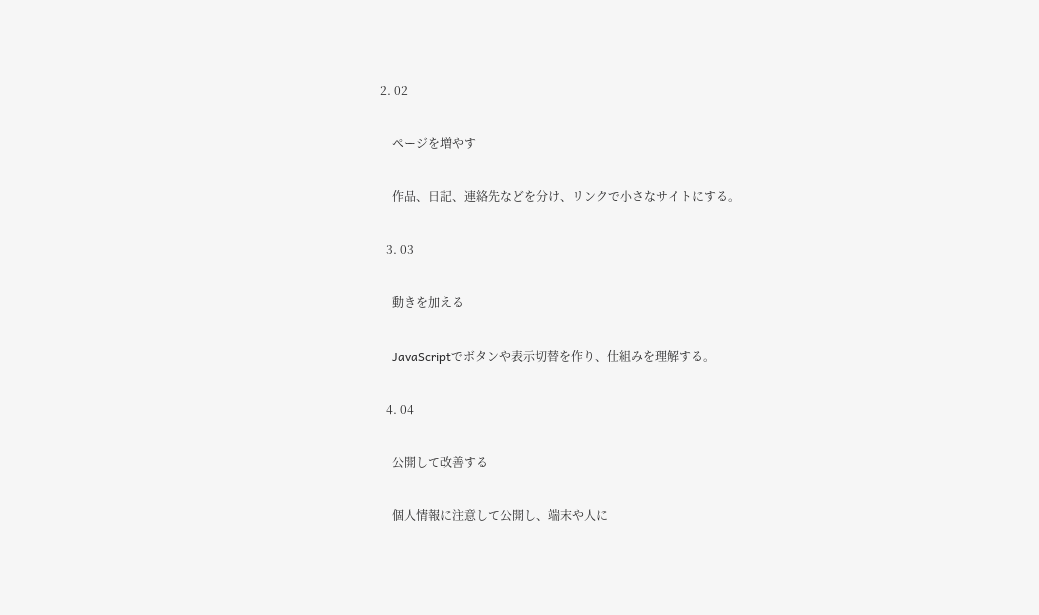2. 02

    ページを増やす

    作品、日記、連絡先などを分け、リンクで小さなサイトにする。

  3. 03

    動きを加える

    JavaScriptでボタンや表示切替を作り、仕組みを理解する。

  4. 04

    公開して改善する

    個人情報に注意して公開し、端末や人に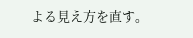よる見え方を直す。